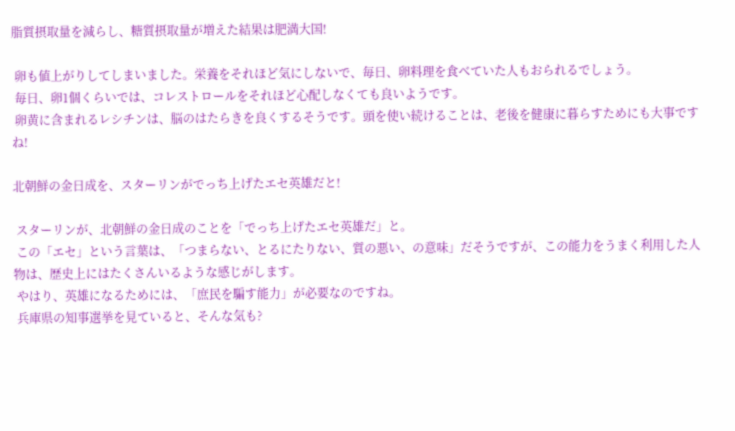脂質摂取量を減らし、糖質摂取量が増えた結果は肥満大国!

 卵も値上がりしてしまいました。栄養をそれほど気にしないで、毎日、卵料理を食べていた人もおられるでしょう。
 毎日、卵1個くらいでは、コレストロールをそれほど心配しなくても良いようです。
 卵黄に含まれるレシチンは、脳のはたらきを良くするそうです。頭を使い続けることは、老後を健康に暮らすためにも大事ですね!

北朝鮮の金日成を、スターリンがでっち上げたエセ英雄だと!

 スターリンが、北朝鮮の金日成のことを「でっち上げたエセ英雄だ」と。
 この「エセ」という言葉は、「つまらない、とるにたりない、質の悪い、の意味」だそうですが、この能力をうまく利用した人物は、歴史上にはたくさんいるような感じがします。
 やはり、英雄になるためには、「庶民を騙す能力」が必要なのですね。
 兵庫県の知事選挙を見ていると、そんな気も?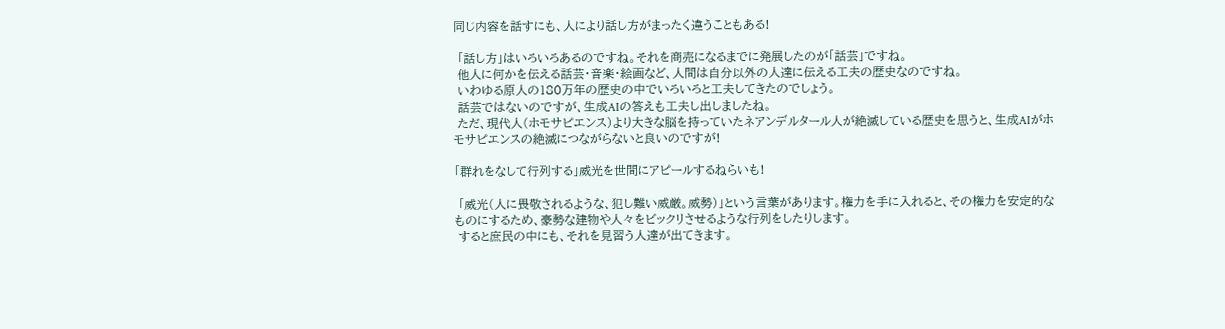同じ内容を話すにも、人により話し方がまったく違うこともある!

 「話し方」はいろいろあるのですね。それを商売になるまでに発展したのが「話芸」ですね。
 他人に何かを伝える話芸・音楽・絵画など、人間は自分以外の人達に伝える工夫の歴史なのですね。
 いわゆる原人の180万年の歴史の中でいろいろと工夫してきたのでしょう。
 話芸ではないのですが、生成AIの答えも工夫し出しましたね。
 ただ、現代人(ホモサピエンス)より大きな脳を持っていたネアンデルタール人が絶滅している歴史を思うと、生成AIがホモサピエンスの絶滅につながらないと良いのですが!

「群れをなして行列する」威光を世間にアピールするねらいも!

 「威光(人に畏敬されるような、犯し難い威厳。威勢)」という言葉があります。権力を手に入れると、その権力を安定的なものにするため、豪勢な建物や人々をビックリさせるような行列をしたりします。
 すると庶民の中にも、それを見習う人達が出てきます。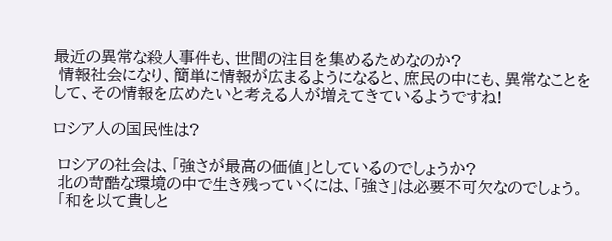最近の異常な殺人事件も、世間の注目を集めるためなのか?
 情報社会になり、簡単に情報が広まるようになると、庶民の中にも、異常なことをして、その情報を広めたいと考える人が増えてきているようですね!

ロシア人の国民性は?

 ロシアの社会は、「強さが最高の価値」としているのでしょうか?
 北の苛酷な環境の中で生き残っていくには、「強さ」は必要不可欠なのでしょう。
 「和を以て貴しと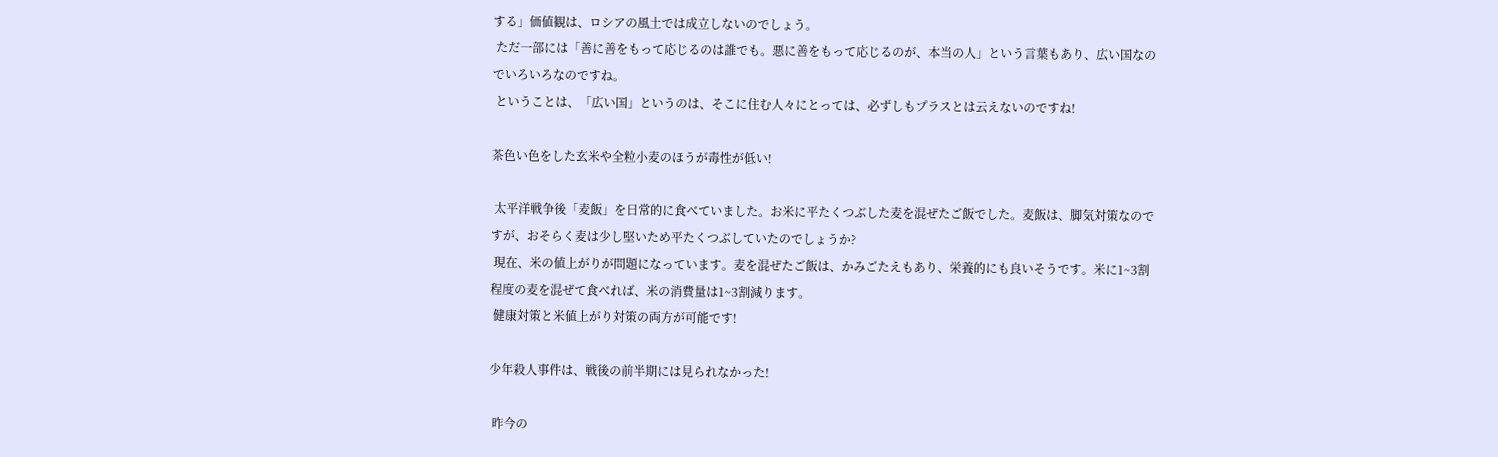する」価値観は、ロシアの風土では成立しないのでしょう。
 ただ一部には「善に善をもって応じるのは誰でも。悪に善をもって応じるのが、本当の人」という言葉もあり、広い国なのでいろいろなのですね。
 ということは、「広い国」というのは、そこに住む人々にとっては、必ずしもプラスとは云えないのですね!

茶色い色をした玄米や全粒小麦のほうが毒性が低い!

 太平洋戦争後「麦飯」を日常的に食べていました。お米に平たくつぶした麦を混ぜたご飯でした。麦飯は、脚気対策なのですが、おそらく麦は少し堅いため平たくつぶしていたのでしょうか?
 現在、米の値上がりが問題になっています。麦を混ぜたご飯は、かみごたえもあり、栄養的にも良いそうです。米に1~3割程度の麦を混ぜて食べれば、米の消費量は1~3割減ります。
 健康対策と米値上がり対策の両方が可能です!

少年殺人事件は、戦後の前半期には見られなかった!

 昨今の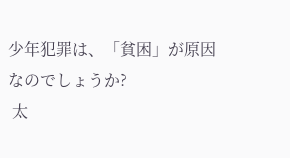少年犯罪は、「貧困」が原因なのでしょうか?
 太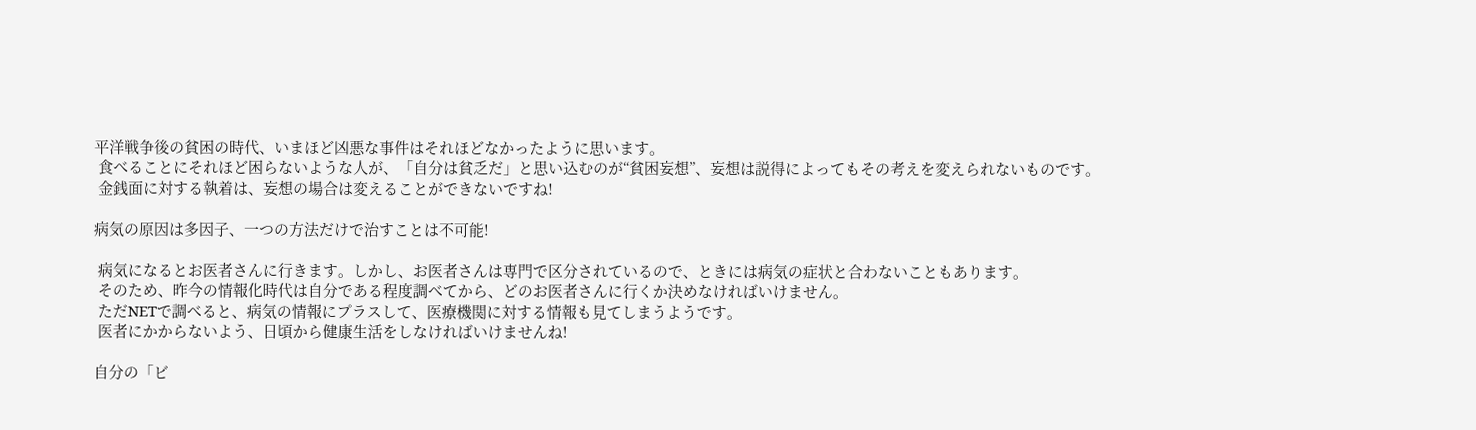平洋戦争後の貧困の時代、いまほど凶悪な事件はそれほどなかったように思います。
 食べることにそれほど困らないような人が、「自分は貧乏だ」と思い込むのが“貧困妄想”、妄想は説得によってもその考えを変えられないものです。
 金銭面に対する執着は、妄想の場合は変えることができないですね!

病気の原因は多因子、一つの方法だけで治すことは不可能!

 病気になるとお医者さんに行きます。しかし、お医者さんは専門で区分されているので、ときには病気の症状と合わないこともあります。
 そのため、昨今の情報化時代は自分である程度調べてから、どのお医者さんに行くか決めなければいけません。
 ただNETで調べると、病気の情報にプラスして、医療機関に対する情報も見てしまうようです。
 医者にかからないよう、日頃から健康生活をしなければいけませんね!

自分の「ビ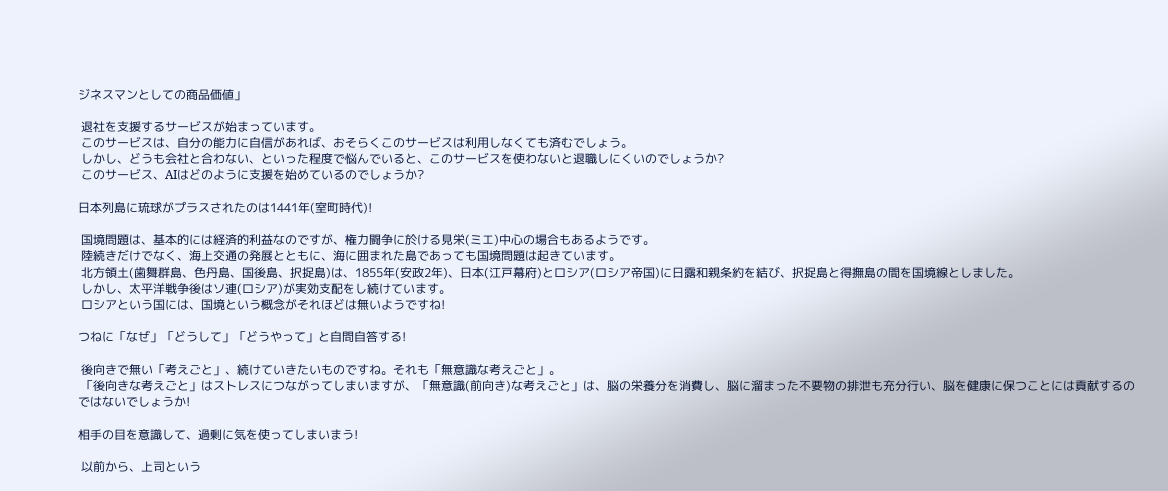ジネスマンとしての商品価値」

 退社を支援するサービスが始まっています。
 このサービスは、自分の能力に自信があれば、おそらくこのサービスは利用しなくても済むでしょう。
 しかし、どうも会社と合わない、といった程度で悩んでいると、このサービスを使わないと退職しにくいのでしょうか?
 このサービス、AIはどのように支援を始めているのでしょうか?

日本列島に琉球がプラスされたのは1441年(室町時代)!

 国境問題は、基本的には経済的利益なのですが、権力闘争に於ける見栄(ミエ)中心の場合もあるようです。
 陸続きだけでなく、海上交通の発展とともに、海に囲まれた島であっても国境問題は起きています。
 北方領土(歯舞群島、色丹島、国後島、択捉島)は、1855年(安政2年)、日本(江戸幕府)とロシア(ロシア帝国)に日露和親条約を結び、択捉島と得撫島の間を国境線としました。
 しかし、太平洋戦争後はソ連(ロシア)が実効支配をし続けています。
 ロシアという国には、国境という概念がそれほどは無いようですね!

つねに「なぜ」「どうして」「どうやって」と自問自答する!

 後向きで無い「考えごと」、続けていきたいものですね。それも「無意識な考えごと」。
 「後向きな考えごと」はストレスにつながってしまいますが、「無意識(前向き)な考えごと」は、脳の栄養分を消費し、脳に溜まった不要物の排泄も充分行い、脳を健康に保つことには貢献するのではないでしょうか!

相手の目を意識して、過剰に気を使ってしまいまう!

 以前から、上司という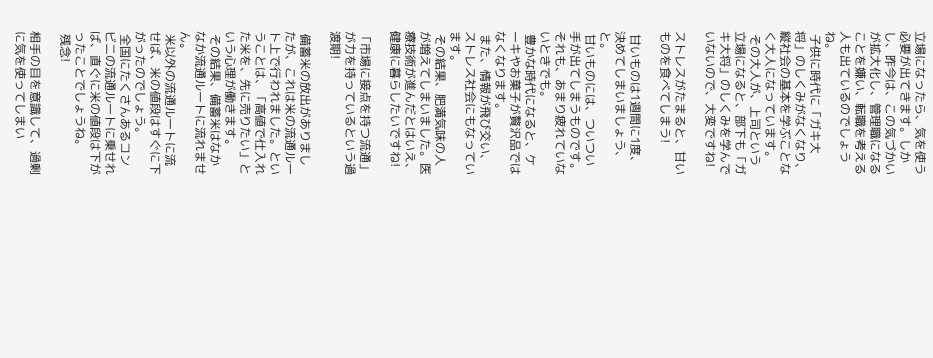立場になったら、気を使う必要が出てきます。しかし、昨今は、この気づかいが拡大化し、管理職になることを嫌い、転職を考える人も出ているのでしょうね。
 子供に時代に「ガキ大将」のしくみがなくなり、縦社会の基本を学ぶことなく大人になっています。
 その大人が、上司という立場になると、部下も「ガキ大将」のしくみを学んでいないので、大変ですね!

ストレスがたまると、甘いものを食べてしまう!

 甘いものは1週間に1度、決めてしまいましょう、と。
 甘いものには、ついつい手が出てしまうものです。それも、あまり疲れていないときでも。
 豊かな時代になると、ケーキやお菓子が贅沢品ではなくなります。
 また、情報が飛び交い、ストレス社会にもなっています。
 その結果、肥満気味の人が増えてしまいました。医療技術が進んだとはいえ、健康に暮らしたいですね!

「市場に接点を持つ流通」が力を持っているという過渡期!

 備蓄米の放出がありましたが、これは米の流通ルート上で行われました。ということは、「高値で仕入れた米を、先に売りたい」という心理が働きます。
 その結果、備蓄米はなかなか流通ルートに流れません。
 米以外の流通ルートに流せば、米の値段はすぐに下がったのでしょう。
 全国にたくさんあるコンビニの流通ルートに乗せれば、直ぐに米の値段は下がったことでしょうね。
 残念!

相手の目を意識して、過剰に気を使ってしまい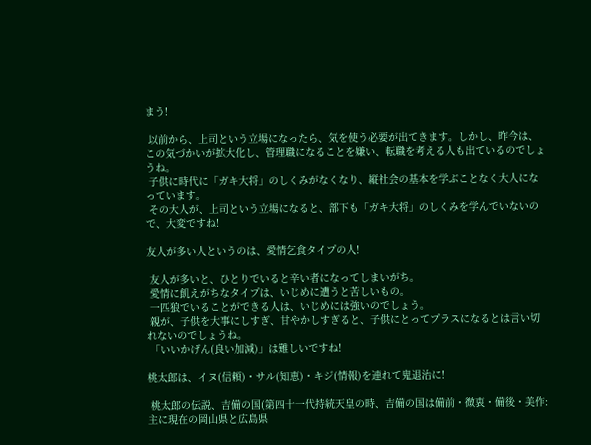まう!

 以前から、上司という立場になったら、気を使う必要が出てきます。しかし、昨今は、この気づかいが拡大化し、管理職になることを嫌い、転職を考える人も出ているのでしょうね。
 子供に時代に「ガキ大将」のしくみがなくなり、縦社会の基本を学ぶことなく大人になっています。
 その大人が、上司という立場になると、部下も「ガキ大将」のしくみを学んでいないので、大変ですね!

友人が多い人というのは、愛情乞食タイプの人!

 友人が多いと、ひとりでいると辛い者になってしまいがち。
 愛情に飢えがちなタイプは、いじめに遭うと苦しいもの。
 一匹狼でいることができる人は、いじめには強いのでしょう。
 親が、子供を大事にしすぎ、甘やかしすぎると、子供にとってプラスになるとは言い切れないのでしょうね。
 「いいかげん(良い加減)」は難しいですね!

桃太郎は、イヌ(信頼)・サル(知恵)・キジ(情報)を連れて鬼退治に!

 桃太郎の伝説、吉備の国(第四十一代持統天皇の時、吉備の国は備前・微衷・備後・美作:主に現在の岡山県と広島県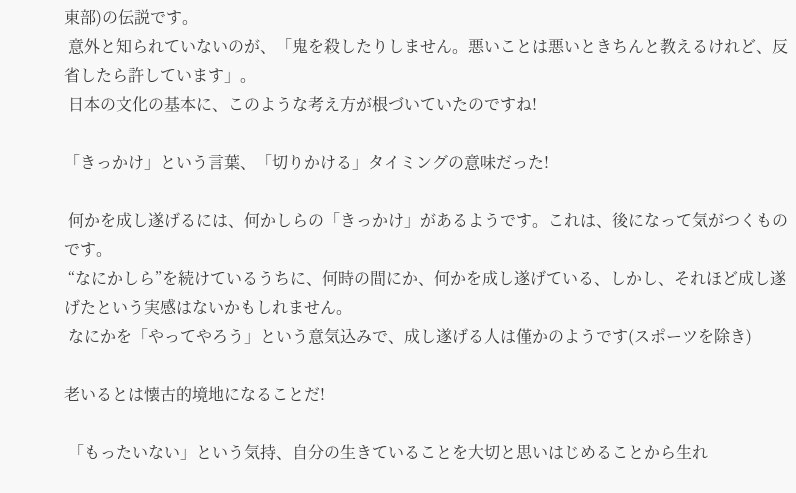東部)の伝説です。
 意外と知られていないのが、「鬼を殺したりしません。悪いことは悪いときちんと教えるけれど、反省したら許しています」。
 日本の文化の基本に、このような考え方が根づいていたのですね!

「きっかけ」という言葉、「切りかける」タイミングの意味だった!

 何かを成し遂げるには、何かしらの「きっかけ」があるようです。これは、後になって気がつくものです。
 “なにかしら”を続けているうちに、何時の間にか、何かを成し遂げている、しかし、それほど成し遂げたという実感はないかもしれません。
 なにかを「やってやろう」という意気込みで、成し遂げる人は僅かのようです(スポーツを除き)

老いるとは懐古的境地になることだ!

 「もったいない」という気持、自分の生きていることを大切と思いはじめることから生れ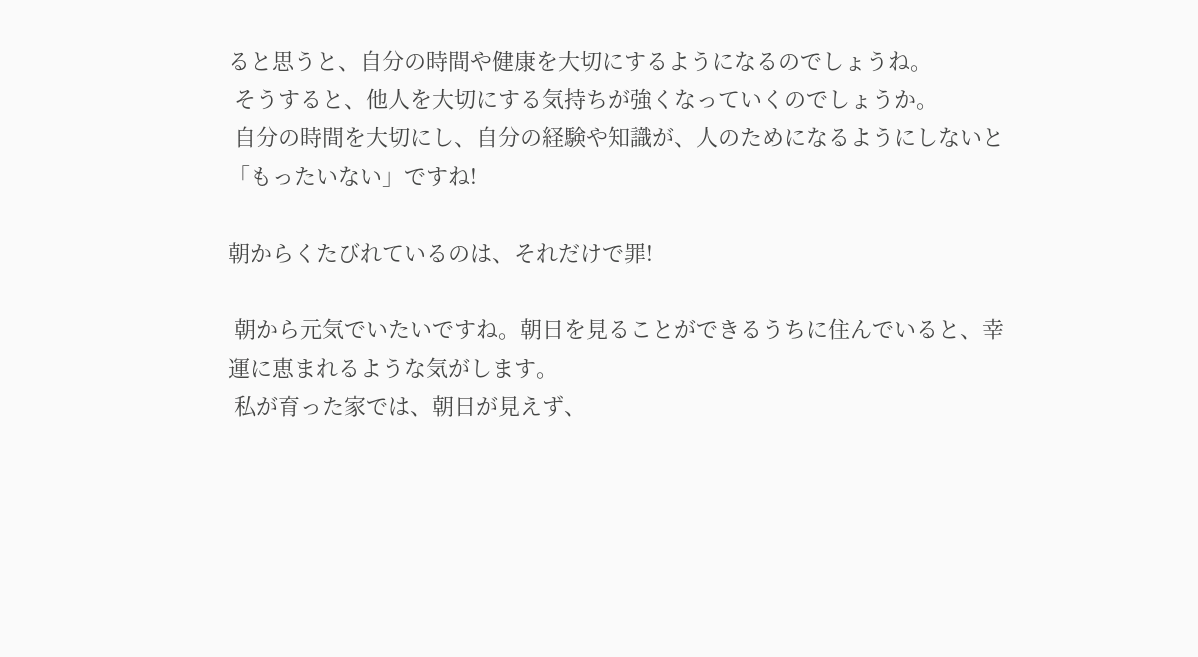ると思うと、自分の時間や健康を大切にするようになるのでしょうね。
 そうすると、他人を大切にする気持ちが強くなっていくのでしょうか。
 自分の時間を大切にし、自分の経験や知識が、人のためになるようにしないと「もったいない」ですね!

朝からくたびれているのは、それだけで罪!

 朝から元気でいたいですね。朝日を見ることができるうちに住んでいると、幸運に恵まれるような気がします。
 私が育った家では、朝日が見えず、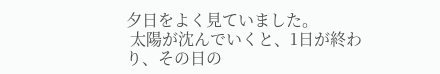夕日をよく見ていました。
 太陽が沈んでいくと、1日が終わり、その日の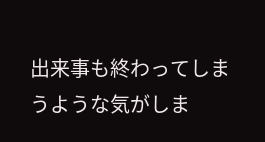出来事も終わってしまうような気がしま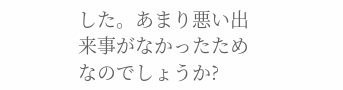した。あまり悪い出来事がなかったためなのでしょうか?